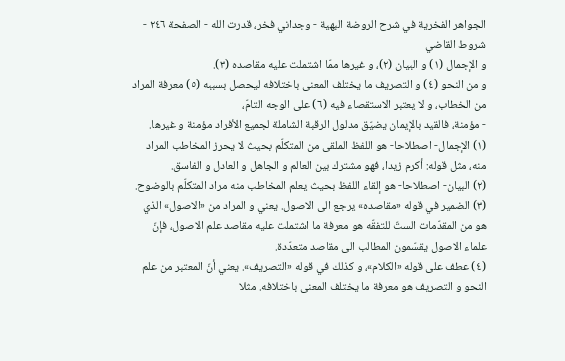الجواهر الفخرية في شرح الروضة البهية - وجداني فخر، قدرت الله - الصفحة ٢٤٦ - شروط القاضي
و الإجمال (١) و البيان (٢)، و غيرها ممّا اشتملت عليه مقاصده (٣).
و من النحو (٤) و التصريف ما يختلف المعنى باختلافه ليحصل بسببه (٥) معرفة المراد من الخطاب، و لا يعتبر الاستقصاء فيه (٦) على الوجه التامّ،
- مؤمنة، فالقيد بالإيمان يضيّق مدلول الرقبة الشاملة لجميع الأفراد مؤمنة و غيرها.
(١) الإجمال- اصطلاحا- هو اللفظ الملقى من المتكلّم بحيث لا يحرز المخاطب المراد منه، مثل قوله: أكرم زيدا، فهو مشترك بين العالم و الجاهل و العادل و الفاسق.
(٢) البيان- اصطلاحا- هو إلقاء اللفظ بحيث يعلم المخاطب منه مراد المتكلّم بالوضوح.
(٣) الضمير في قوله «مقاصده» يرجع الى الاصول. يعني و المراد من «الاصول» الذي هو من المقدّمات الستّ للتفقّه هو معرفة ما اشتملت عليه مقاصد علم الاصول، فإنّ علماء الاصول يقسّمون المطالب الى مقاصد متعدّدة.
(٤) عطف على قوله «الكلام»، و كذلك في قوله «التصريف». يعني أنّ المعتبر من علم النحو و التصريف هو معرفة ما يختلف المعنى باختلافه. مثلا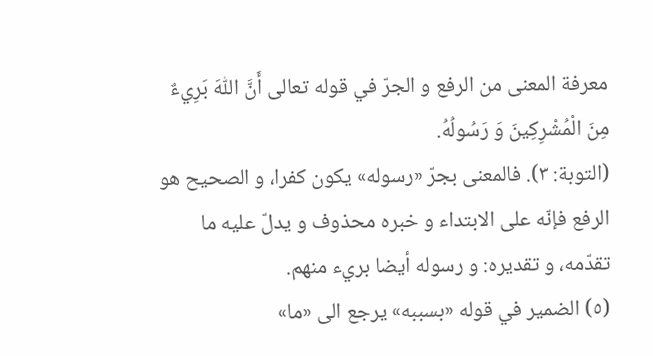معرفة المعنى من الرفع و الجرّ في قوله تعالى أَنَّ اللّٰهَ بَرِيءٌ مِنَ الْمُشْرِكِينَ وَ رَسُولُهُ.
(التوبة: ٣). فالمعنى بجرّ «رسوله» يكون كفرا، و الصحيح هو الرفع فإنّه على الابتداء و خبره محذوف و يدلّ عليه ما تقدّمه، و تقديره: و رسوله أيضا بريء منهم.
(٥) الضمير في قوله «بسببه» يرجع الى «ما»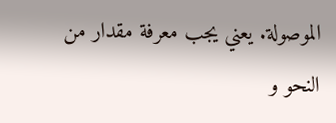الموصولة. يعني يجب معرفة مقدار من النحو و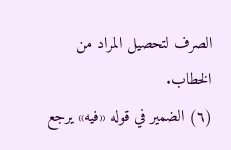الصرف لتحصيل المراد من الخطاب.
(٦) الضمير في قوله «فيه» يرجع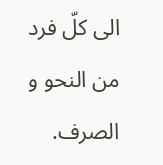الى كلّ فرد من النحو و الصرف.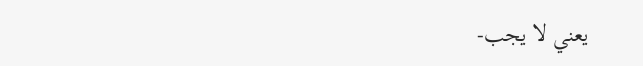يعني لا يجب-